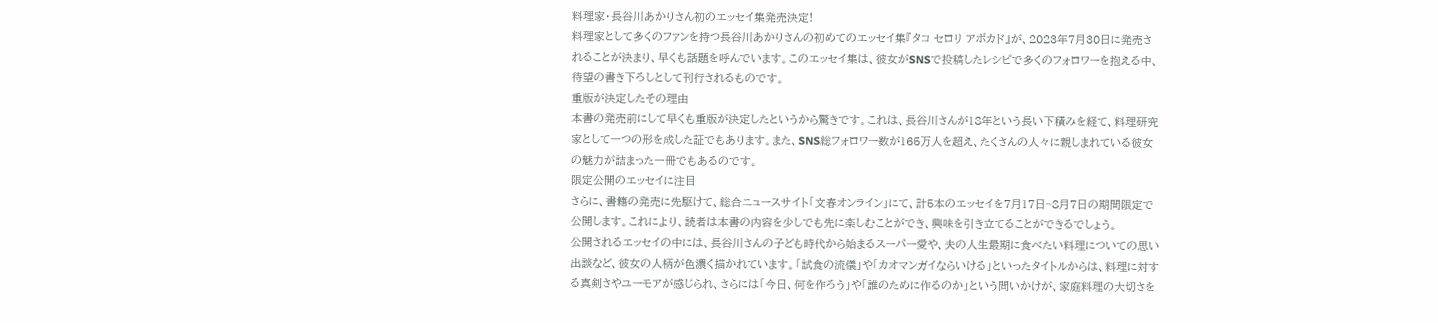料理家・長谷川あかりさん初のエッセイ集発売決定!
料理家として多くのファンを持つ長谷川あかりさんの初めてのエッセイ集『タコ セロリ アボカド』が、2023年7月30日に発売されることが決まり、早くも話題を呼んでいます。このエッセイ集は、彼女がSNSで投稿したレシピで多くのフォロワーを抱える中、待望の書き下ろしとして刊行されるものです。
重版が決定したその理由
本書の発売前にして早くも重版が決定したというから驚きです。これは、長谷川さんが18年という長い下積みを経て、料理研究家として一つの形を成した証でもあります。また、SNS総フォロワー数が165万人を超え、たくさんの人々に親しまれている彼女の魅力が詰まった一冊でもあるのです。
限定公開のエッセイに注目
さらに、書籍の発売に先駆けて、総合ニュースサイト「文春オンライン」にて、計5本のエッセイを7月17日~8月7日の期間限定で公開します。これにより、読者は本書の内容を少しでも先に楽しむことができ、興味を引き立てることができるでしょう。
公開されるエッセイの中には、長谷川さんの子ども時代から始まるスーパー愛や、夫の人生最期に食べたい料理についての思い出談など、彼女の人柄が色濃く描かれています。「試食の流儀」や「カオマンガイならいける」といったタイトルからは、料理に対する真剣さやユーモアが感じられ、さらには「今日、何を作ろう」や「誰のために作るのか」という問いかけが、家庭料理の大切さを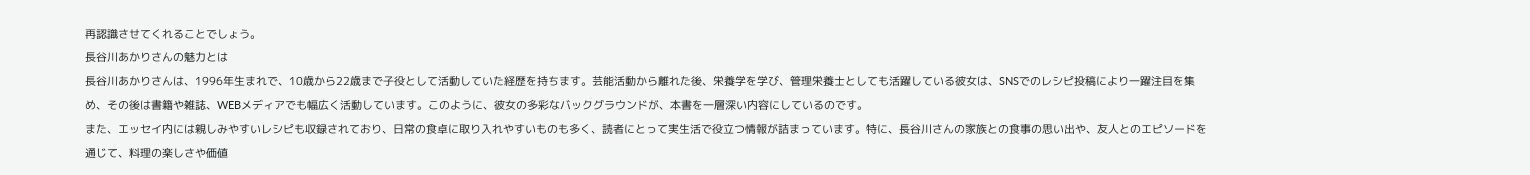再認識させてくれることでしょう。
長谷川あかりさんの魅力とは
長谷川あかりさんは、1996年生まれで、10歳から22歳まで子役として活動していた経歴を持ちます。芸能活動から離れた後、栄養学を学び、管理栄養士としても活躍している彼女は、SNSでのレシピ投稿により一躍注目を集め、その後は書籍や雑誌、WEBメディアでも幅広く活動しています。このように、彼女の多彩なバックグラウンドが、本書を一層深い内容にしているのです。
また、エッセイ内には親しみやすいレシピも収録されており、日常の食卓に取り入れやすいものも多く、読者にとって実生活で役立つ情報が詰まっています。特に、長谷川さんの家族との食事の思い出や、友人とのエピソードを通じて、料理の楽しさや価値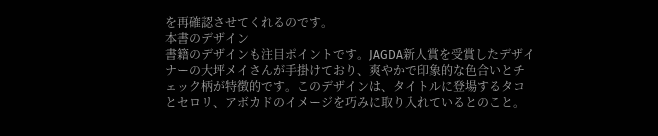を再確認させてくれるのです。
本書のデザイン
書籍のデザインも注目ポイントです。JAGDA新人賞を受賞したデザイナーの大坪メイさんが手掛けており、爽やかで印象的な色合いとチェック柄が特徴的です。このデザインは、タイトルに登場するタコとセロリ、アボカドのイメージを巧みに取り入れているとのこと。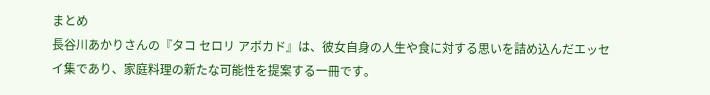まとめ
長谷川あかりさんの『タコ セロリ アボカド』は、彼女自身の人生や食に対する思いを詰め込んだエッセイ集であり、家庭料理の新たな可能性を提案する一冊です。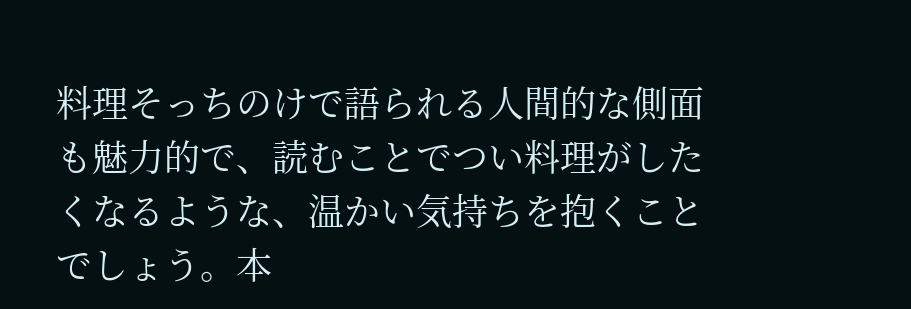料理そっちのけで語られる人間的な側面も魅力的で、読むことでつい料理がしたくなるような、温かい気持ちを抱くことでしょう。本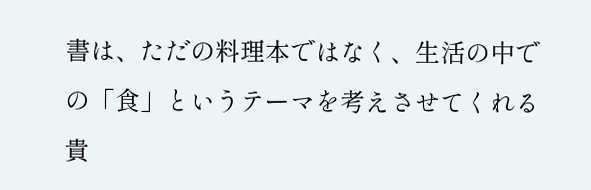書は、ただの料理本ではなく、生活の中での「食」というテーマを考えさせてくれる貴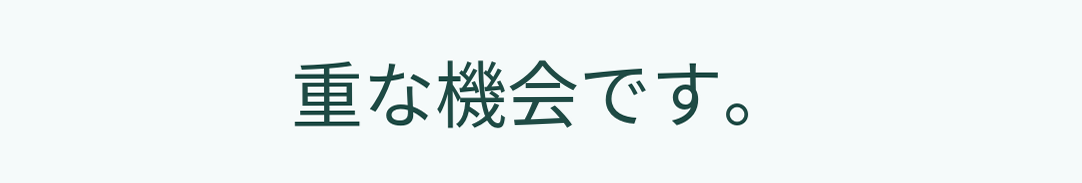重な機会です。